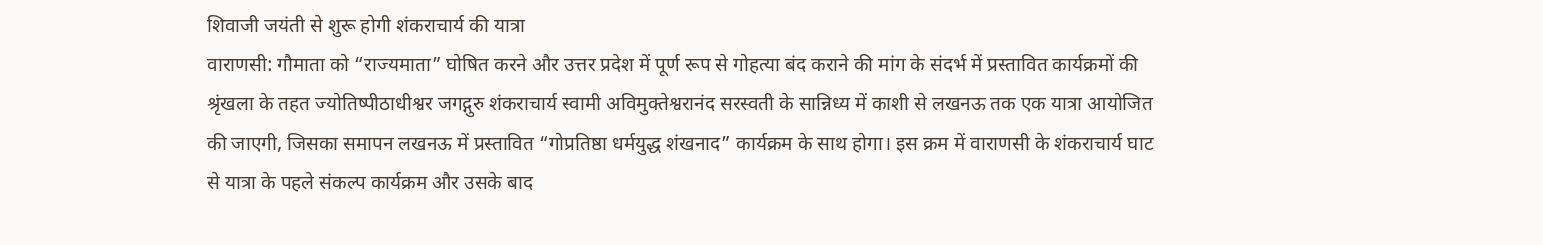शिवाजी जयंती से शुरू होगी शंकराचार्य की यात्रा
वाराणसी: गौमाता को “राज्यमाता” घोषित करने और उत्तर प्रदेश में पूर्ण रूप से गोहत्या बंद कराने की मांग के संदर्भ में प्रस्तावित कार्यक्रमों की श्रृंखला के तहत ज्योतिष्पीठाधीश्वर जगद्गुरु शंकराचार्य स्वामी अविमुक्तेश्वरानंद सरस्वती के सान्निध्य में काशी से लखनऊ तक एक यात्रा आयोजित की जाएगी, जिसका समापन लखनऊ में प्रस्तावित “गोप्रतिष्ठा धर्मयुद्ध शंखनाद” कार्यक्रम के साथ होगा। इस क्रम में वाराणसी के शंकराचार्य घाट से यात्रा के पहले संकल्प कार्यक्रम और उसके बाद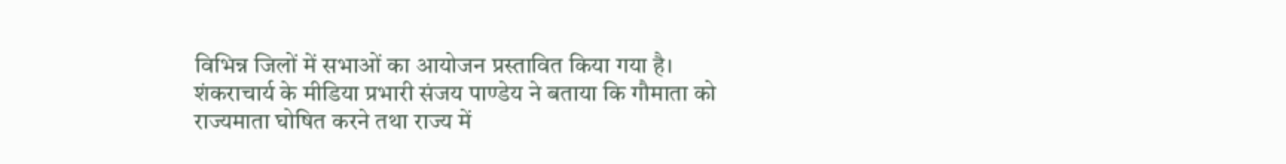विभिन्न जिलों में सभाओं का आयोजन प्रस्तावित किया गया है।
शंकराचार्य के मीडिया प्रभारी संजय पाण्डेय ने बताया कि गौमाता को राज्यमाता घोषित करने तथा राज्य में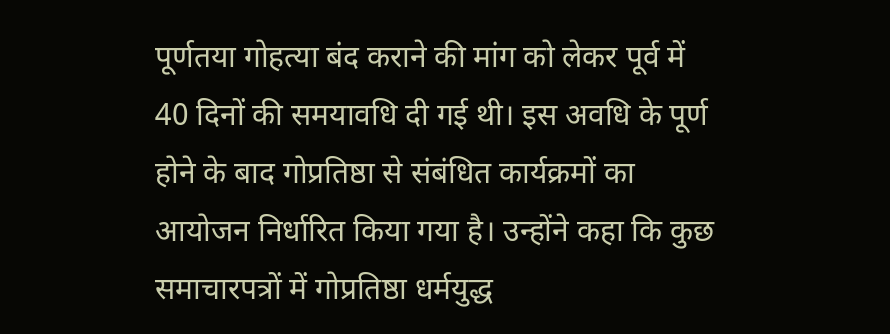पूर्णतया गोहत्या बंद कराने की मांग को लेकर पूर्व में 40 दिनों की समयावधि दी गई थी। इस अवधि के पूर्ण होने के बाद गोप्रतिष्ठा से संबंधित कार्यक्रमों का आयोजन निर्धारित किया गया है। उन्होंने कहा कि कुछ समाचारपत्रों में गोप्रतिष्ठा धर्मयुद्ध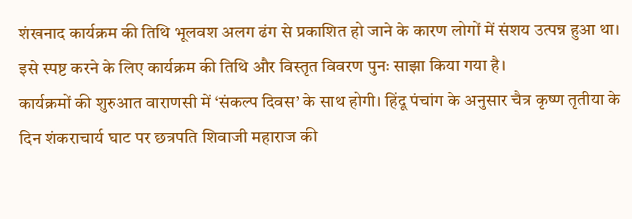शंखनाद कार्यक्रम की तिथि भूलवश अलग ढंग से प्रकाशित हो जाने के कारण लोगों में संशय उत्पन्न हुआ था। इसे स्पष्ट करने के लिए कार्यक्रम की तिथि और विस्तृत विवरण पुनः साझा किया गया है।
कार्यक्रमों की शुरुआत वाराणसी में ‘संकल्प दिवस’ के साथ होगी। हिंदू पंचांग के अनुसार चैत्र कृष्ण तृतीया के दिन शंकराचार्य घाट पर छत्रपति शिवाजी महाराज की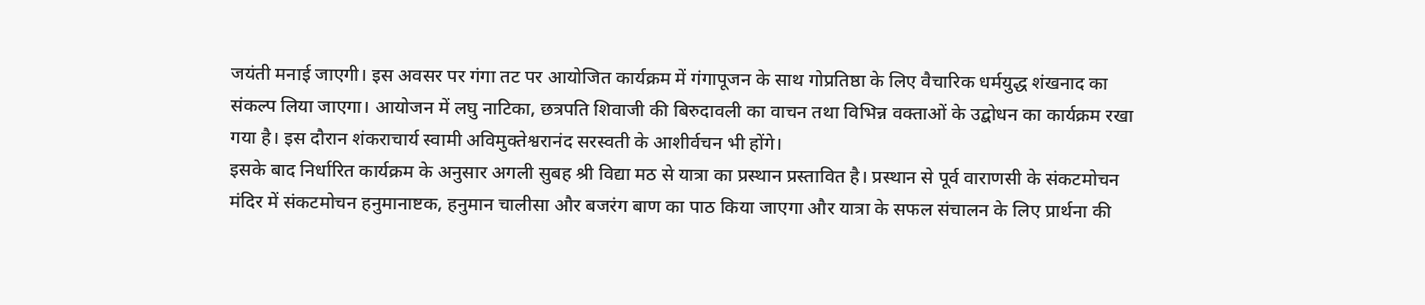जयंती मनाई जाएगी। इस अवसर पर गंगा तट पर आयोजित कार्यक्रम में गंगापूजन के साथ गोप्रतिष्ठा के लिए वैचारिक धर्मयुद्ध शंखनाद का संकल्प लिया जाएगा। आयोजन में लघु नाटिका, छत्रपति शिवाजी की बिरुदावली का वाचन तथा विभिन्न वक्ताओं के उद्बोधन का कार्यक्रम रखा गया है। इस दौरान शंकराचार्य स्वामी अविमुक्तेश्वरानंद सरस्वती के आशीर्वचन भी होंगे।
इसके बाद निर्धारित कार्यक्रम के अनुसार अगली सुबह श्री विद्या मठ से यात्रा का प्रस्थान प्रस्तावित है। प्रस्थान से पूर्व वाराणसी के संकटमोचन मंदिर में संकटमोचन हनुमानाष्टक, हनुमान चालीसा और बजरंग बाण का पाठ किया जाएगा और यात्रा के सफल संचालन के लिए प्रार्थना की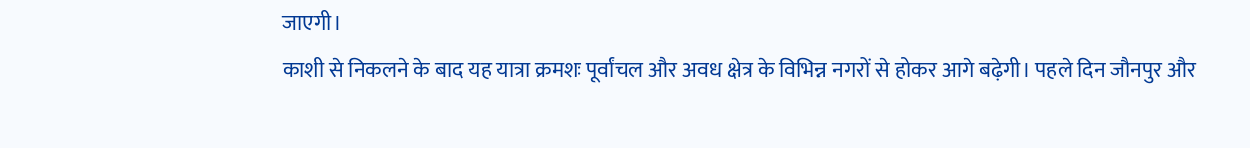जाएगी।
काशी से निकलने के बाद यह यात्रा क्रमशः पूर्वांचल और अवध क्षेत्र के विभिन्न नगरों से होकर आगे बढ़ेगी। पहले दिन जौनपुर और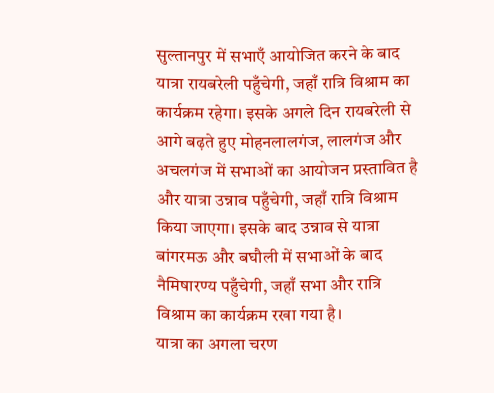सुल्तानपुर में सभाएँ आयोजित करने के बाद यात्रा रायबरेली पहुँचेगी, जहाँ रात्रि विश्राम का कार्यक्रम रहेगा। इसके अगले दिन रायबरेली से आगे बढ़ते हुए मोहनलालगंज, लालगंज और अचलगंज में सभाओं का आयोजन प्रस्तावित है और यात्रा उन्नाव पहुँचेगी, जहाँ रात्रि विश्राम किया जाएगा। इसके बाद उन्नाव से यात्रा बांगरमऊ और बघौली में सभाओं के बाद नैमिषारण्य पहुँचेगी, जहाँ सभा और रात्रि विश्राम का कार्यक्रम रखा गया है।
यात्रा का अगला चरण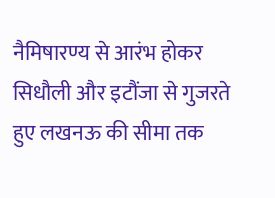नैमिषारण्य से आरंभ होकर सिधौली और इटौंजा से गुजरते हुए लखनऊ की सीमा तक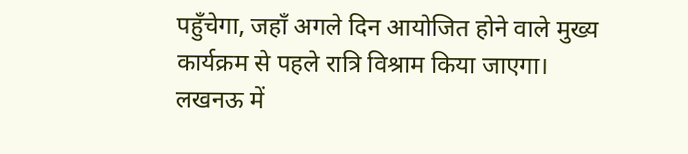पहुँचेगा, जहाँ अगले दिन आयोजित होने वाले मुख्य कार्यक्रम से पहले रात्रि विश्राम किया जाएगा।
लखनऊ में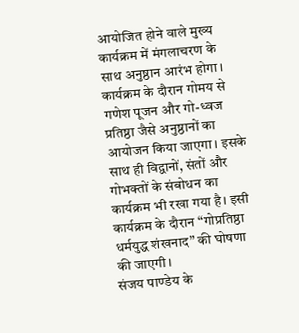आयोजित होने वाले मुख्य कार्यक्रम में मंगलाचरण के साथ अनुष्ठान आरंभ होगा। कार्यक्रम के दौरान गोमय से गणेश पूजन और गो-ध्वज प्रतिष्ठा जैसे अनुष्ठानों का आयोजन किया जाएगा। इसके साथ ही विद्वानों, संतों और गोभक्तों के संबोधन का कार्यक्रम भी रखा गया है। इसी कार्यक्रम के दौरान “गोप्रतिष्ठा धर्मयुद्ध शंखनाद” की घोषणा की जाएगी।
संजय पाण्डेय के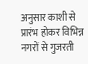अनुसार काशी से प्रारंभ होकर विभिन्न नगरों से गुजरती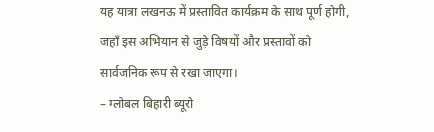यह यात्रा लखनऊ में प्रस्तावित कार्यक्रम के साथ पूर्ण होगी, जहाँ इस अभियान से जुड़े विषयों और प्रस्तावों को सार्वजनिक रूप से रखा जाएगा।
– ग्लोबल बिहारी ब्यूरो